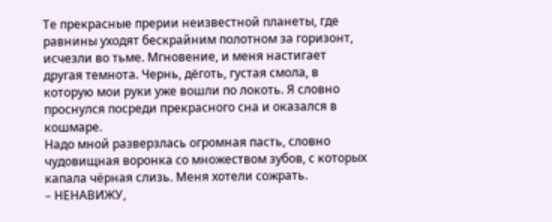Те прекрасные прерии неизвестной планеты, где равнины уходят бескрайним полотном за горизонт, исчезли во тьме. Мгновение, и меня настигает другая темнота. Чернь, дёготь, густая смола, в которую мои руки уже вошли по локоть. Я словно проснулся посреди прекрасного сна и оказался в кошмаре.
Надо мной разверзлась огромная пасть, словно чудовищная воронка со множеством зубов, с которых капала чёрная слизь. Меня хотели сожрать.
– НЕНАВИЖУ,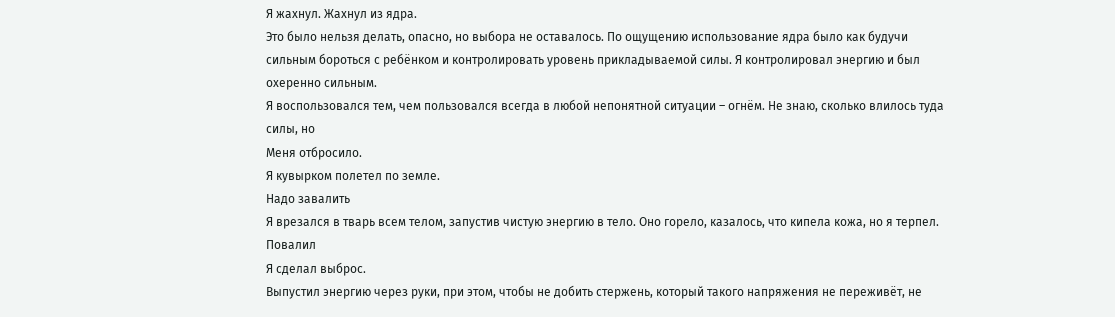Я жахнул. Жахнул из ядра.
Это было нельзя делать, опасно, но выбора не оставалось. По ощущению использование ядра было как будучи сильным бороться с ребёнком и контролировать уровень прикладываемой силы. Я контролировал энергию и был охеренно сильным.
Я воспользовался тем, чем пользовался всегда в любой непонятной ситуации – огнём. Не знаю, сколько влилось туда силы, но
Меня отбросило.
Я кувырком полетел по земле.
Надо завалить
Я врезался в тварь всем телом, запустив чистую энергию в тело. Оно горело, казалось, что кипела кожа, но я терпел. Повалил
Я сделал выброс.
Выпустил энергию через руки, при этом, чтобы не добить стержень, который такого напряжения не переживёт, не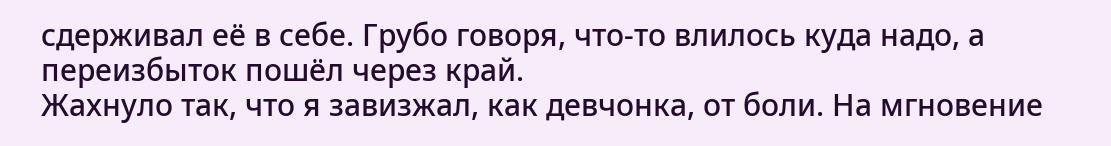сдерживал её в себе. Грубо говоря, что-то влилось куда надо, а переизбыток пошёл через край.
Жахнуло так, что я завизжал, как девчонка, от боли. На мгновение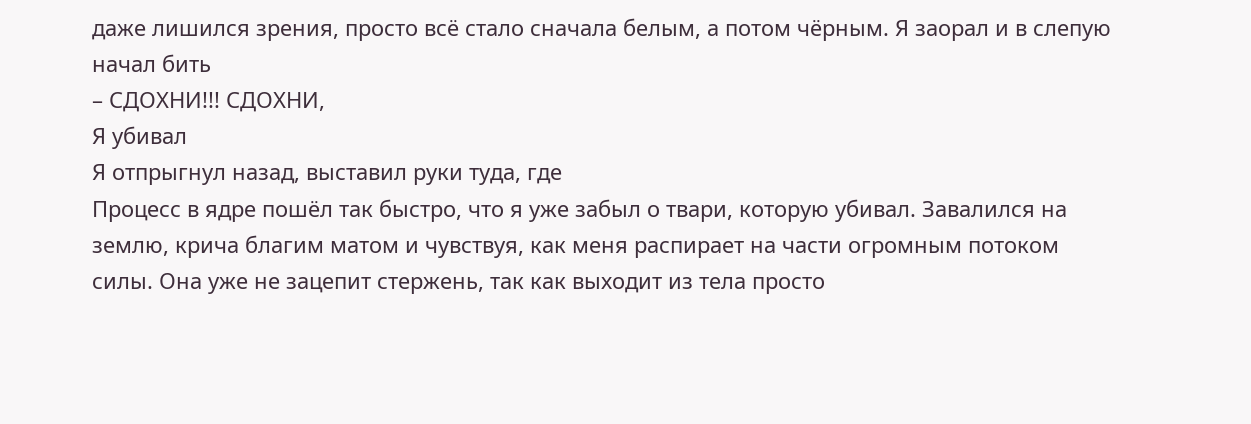даже лишился зрения, просто всё стало сначала белым, а потом чёрным. Я заорал и в слепую начал бить
– СДОХНИ!!! СДОХНИ,
Я убивал
Я отпрыгнул назад, выставил руки туда, где
Процесс в ядре пошёл так быстро, что я уже забыл о твари, которую убивал. Завалился на землю, крича благим матом и чувствуя, как меня распирает на части огромным потоком силы. Она уже не зацепит стержень, так как выходит из тела просто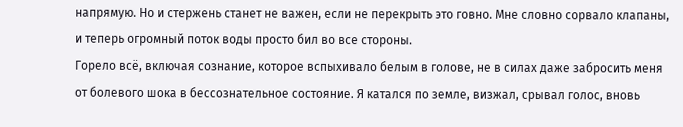напрямую. Но и стержень станет не важен, если не перекрыть это говно. Мне словно сорвало клапаны, и теперь огромный поток воды просто бил во все стороны.
Горело всё, включая сознание, которое вспыхивало белым в голове, не в силах даже забросить меня от болевого шока в бессознательное состояние. Я катался по земле, визжал, срывал голос, вновь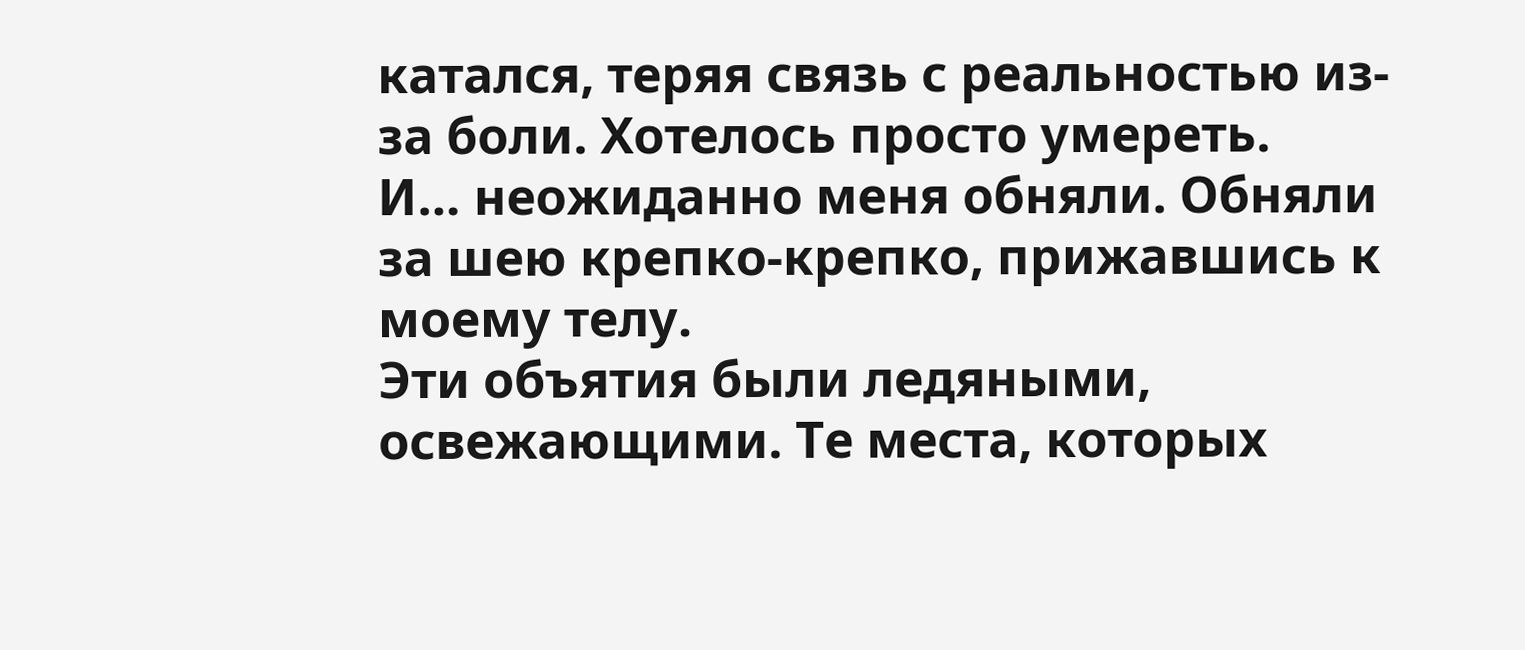катался, теряя связь с реальностью из-за боли. Хотелось просто умереть.
И… неожиданно меня обняли. Обняли за шею крепко-крепко, прижавшись к моему телу.
Эти объятия были ледяными, освежающими. Те места, которых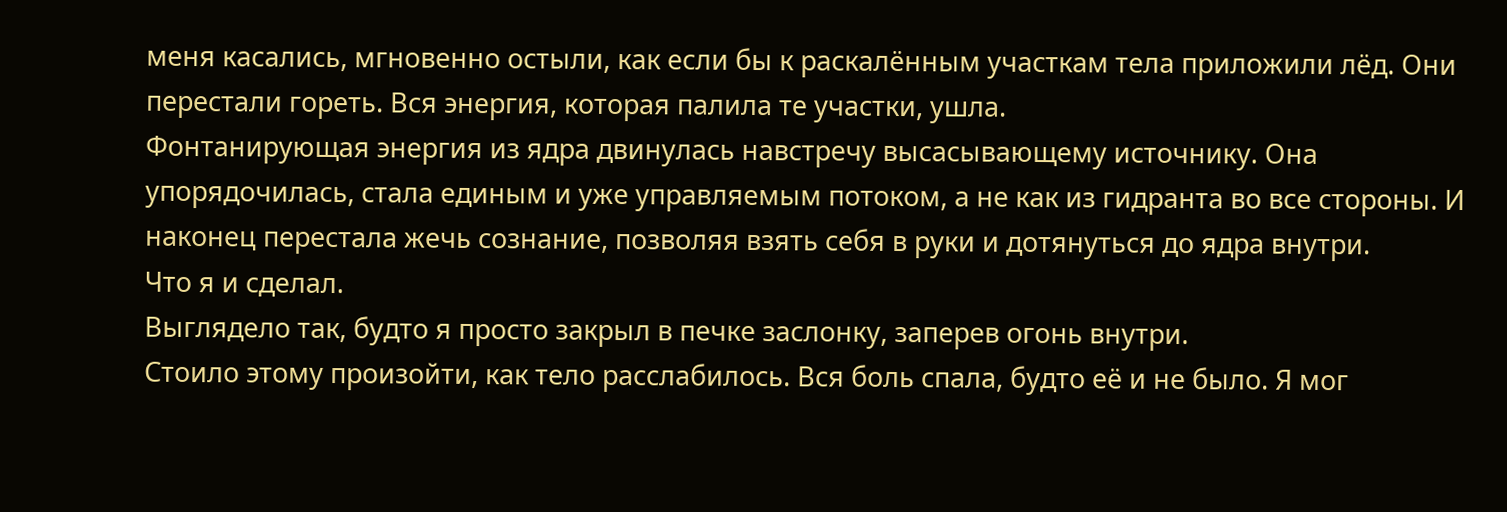меня касались, мгновенно остыли, как если бы к раскалённым участкам тела приложили лёд. Они перестали гореть. Вся энергия, которая палила те участки, ушла.
Фонтанирующая энергия из ядра двинулась навстречу высасывающему источнику. Она упорядочилась, стала единым и уже управляемым потоком, а не как из гидранта во все стороны. И наконец перестала жечь сознание, позволяя взять себя в руки и дотянуться до ядра внутри.
Что я и сделал.
Выглядело так, будто я просто закрыл в печке заслонку, заперев огонь внутри.
Стоило этому произойти, как тело расслабилось. Вся боль спала, будто её и не было. Я мог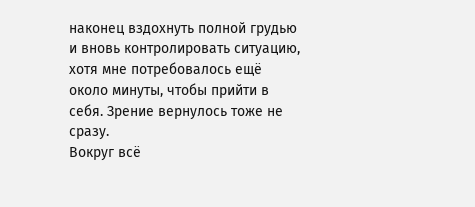наконец вздохнуть полной грудью и вновь контролировать ситуацию, хотя мне потребовалось ещё около минуты, чтобы прийти в себя. Зрение вернулось тоже не сразу.
Вокруг всё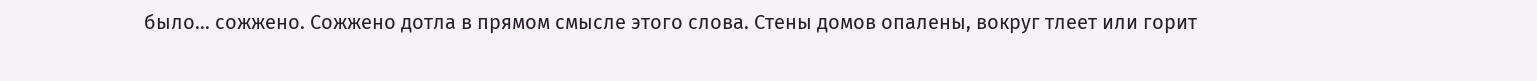было… сожжено. Сожжено дотла в прямом смысле этого слова. Стены домов опалены, вокруг тлеет или горит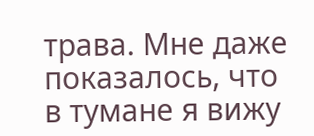трава. Мне даже показалось, что в тумане я вижу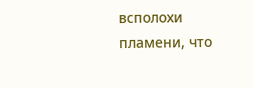всполохи пламени, что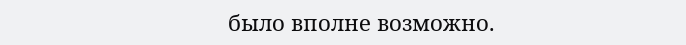было вполне возможно.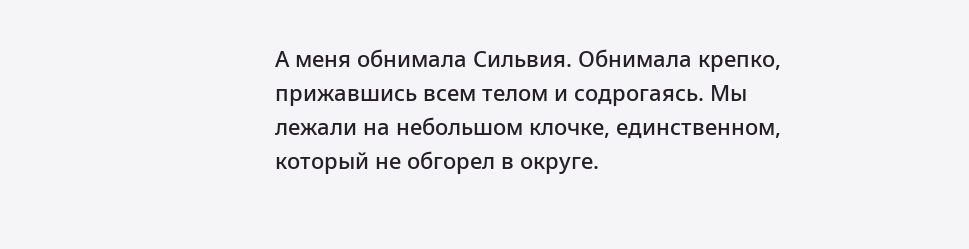А меня обнимала Сильвия. Обнимала крепко, прижавшись всем телом и содрогаясь. Мы лежали на небольшом клочке, единственном, который не обгорел в округе.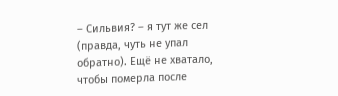– Сильвия? – я тут же сел (правда, чуть не упал обратно). Ещё не хватало, чтобы померла после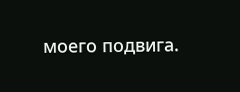моего подвига.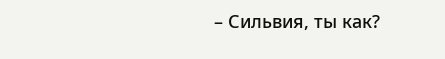– Сильвия, ты как?